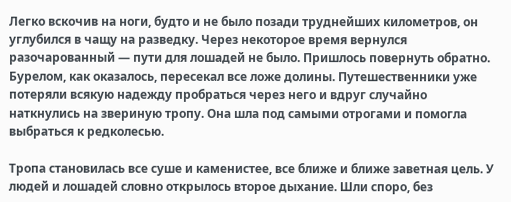Легко вскочив на ноги, будто и не было позади труднейших километров, он углубился в чащу на разведку. Через некоторое время вернулся разочарованный — пути для лошадей не было. Пришлось повернуть обратно. Бурелом, как оказалось, пересекал все ложе долины. Путешественники уже потеряли всякую надежду пробраться через него и вдруг случайно наткнулись на звериную тропу. Она шла под самыми отрогами и помогла выбраться к редколесью.

Тропа становилась все суше и каменистее, все ближе и ближе заветная цель. У людей и лошадей словно открылось второе дыхание. Шли споро, без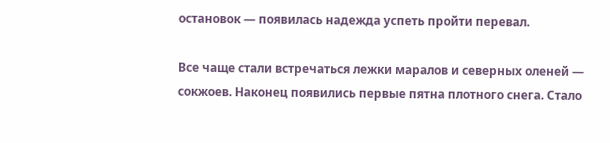остановок — появилась надежда успеть пройти перевал.

Все чаще стали встречаться лежки маралов и северных оленей — сокжоев. Наконец появились первые пятна плотного снега. Стало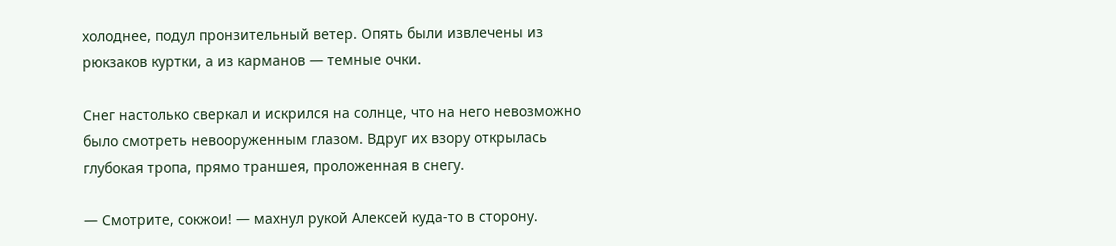холоднее, подул пронзительный ветер. Опять были извлечены из рюкзаков куртки, а из карманов — темные очки.

Снег настолько сверкал и искрился на солнце, что на него невозможно было смотреть невооруженным глазом. Вдруг их взору открылась глубокая тропа, прямо траншея, проложенная в снегу.

— Смотрите, сокжои! — махнул рукой Алексей куда-то в сторону.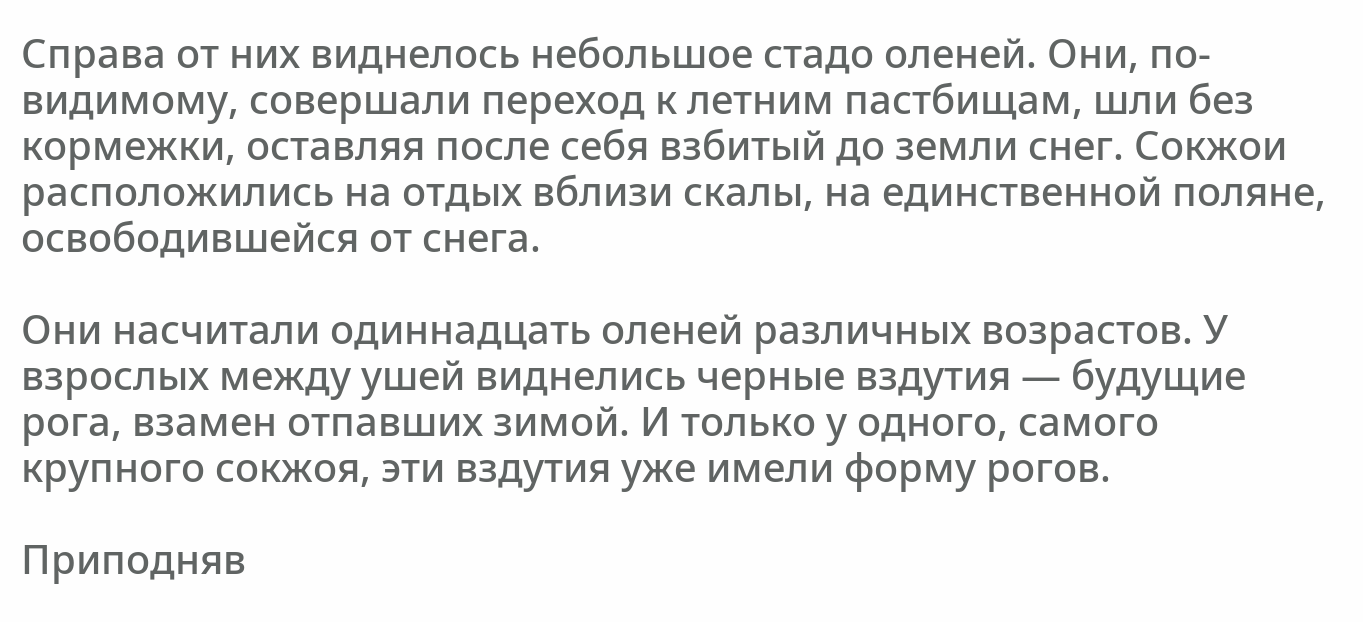Справа от них виднелось небольшое стадо оленей. Они, по-видимому, совершали переход к летним пастбищам, шли без кормежки, оставляя после себя взбитый до земли снег. Сокжои расположились на отдых вблизи скалы, на единственной поляне, освободившейся от снега.

Они насчитали одиннадцать оленей различных возрастов. У взрослых между ушей виднелись черные вздутия — будущие рога, взамен отпавших зимой. И только у одного, самого крупного сокжоя, эти вздутия уже имели форму рогов.

Приподняв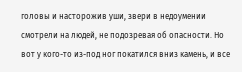головы и насторожив уши, звери в недоумении смотрели на людей, не подозревая об опасности. Но вот у кого-то из-под ног покатился вниз камень, и все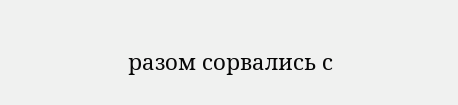разом сорвались с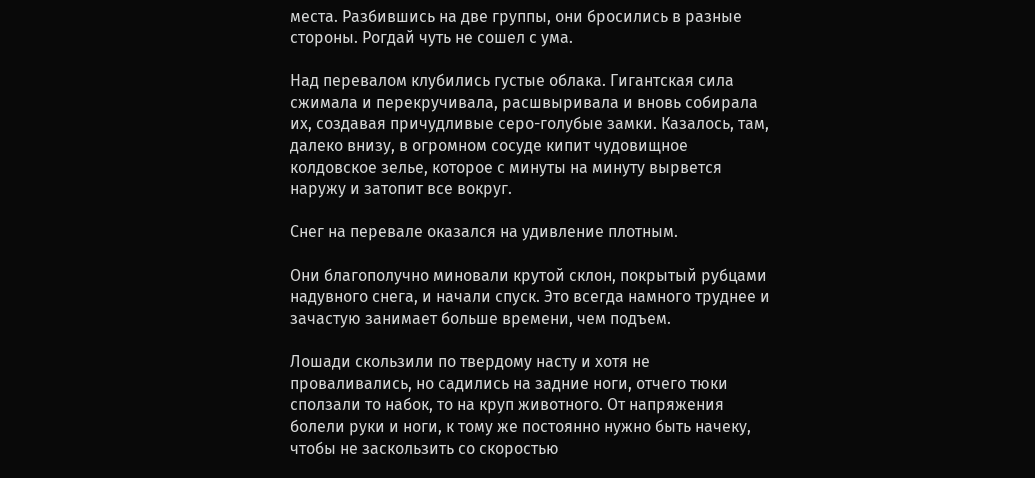места. Разбившись на две группы, они бросились в разные стороны. Рогдай чуть не сошел с ума.

Над перевалом клубились густые облака. Гигантская сила сжимала и перекручивала, расшвыривала и вновь собирала их, создавая причудливые серо-голубые замки. Казалось, там, далеко внизу, в огромном сосуде кипит чудовищное колдовское зелье, которое с минуты на минуту вырвется наружу и затопит все вокруг.

Снег на перевале оказался на удивление плотным.

Они благополучно миновали крутой склон, покрытый рубцами надувного снега, и начали спуск. Это всегда намного труднее и зачастую занимает больше времени, чем подъем.

Лошади скользили по твердому насту и хотя не проваливались, но садились на задние ноги, отчего тюки сползали то набок, то на круп животного. От напряжения болели руки и ноги, к тому же постоянно нужно быть начеку, чтобы не заскользить со скоростью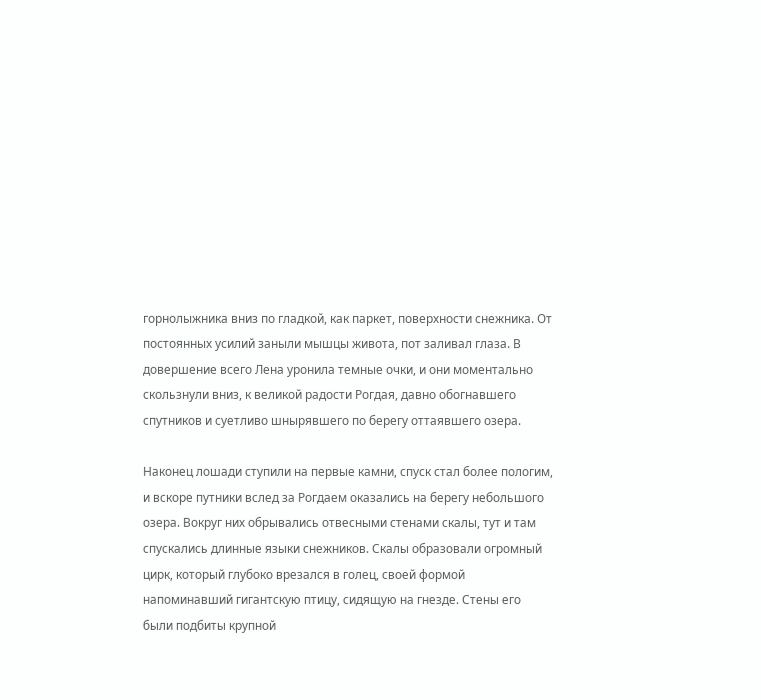горнолыжника вниз по гладкой, как паркет, поверхности снежника. От постоянных усилий заныли мышцы живота, пот заливал глаза. В довершение всего Лена уронила темные очки, и они моментально скользнули вниз, к великой радости Рогдая, давно обогнавшего спутников и суетливо шнырявшего по берегу оттаявшего озера.

Наконец лошади ступили на первые камни, спуск стал более пологим, и вскоре путники вслед за Рогдаем оказались на берегу небольшого озера. Вокруг них обрывались отвесными стенами скалы, тут и там спускались длинные языки снежников. Скалы образовали огромный цирк, который глубоко врезался в голец, своей формой напоминавший гигантскую птицу, сидящую на гнезде. Стены его были подбиты крупной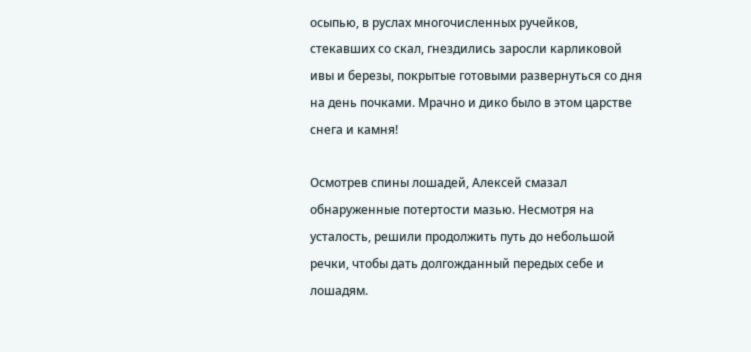осыпью, в руслах многочисленных ручейков, стекавших со скал, гнездились заросли карликовой ивы и березы, покрытые готовыми развернуться со дня на день почками. Мрачно и дико было в этом царстве снега и камня!

Осмотрев спины лошадей, Алексей смазал обнаруженные потертости мазью. Несмотря на усталость, решили продолжить путь до небольшой речки, чтобы дать долгожданный передых себе и лошадям.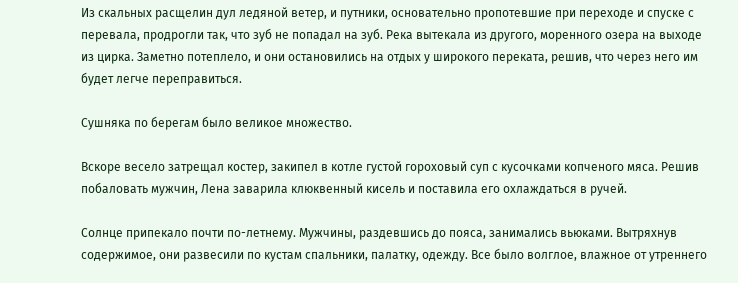Из скальных расщелин дул ледяной ветер, и путники, основательно пропотевшие при переходе и спуске с перевала, продрогли так, что зуб не попадал на зуб. Река вытекала из другого, моренного озера на выходе из цирка. Заметно потеплело, и они остановились на отдых у широкого переката, решив, что через него им будет легче переправиться.

Сушняка по берегам было великое множество.

Вскоре весело затрещал костер, закипел в котле густой гороховый суп с кусочками копченого мяса. Решив побаловать мужчин, Лена заварила клюквенный кисель и поставила его охлаждаться в ручей.

Солнце припекало почти по-летнему. Мужчины, раздевшись до пояса, занимались вьюками. Вытряхнув содержимое, они развесили по кустам спальники, палатку, одежду. Все было волглое, влажное от утреннего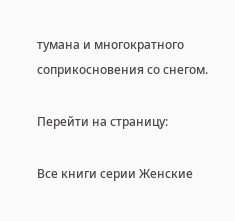тумана и многократного соприкосновения со снегом.

Перейти на страницу:

Все книги серии Женские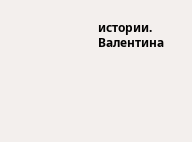истории. Валентина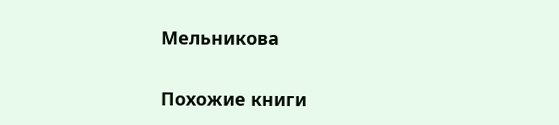Мельникова

Похожие книги